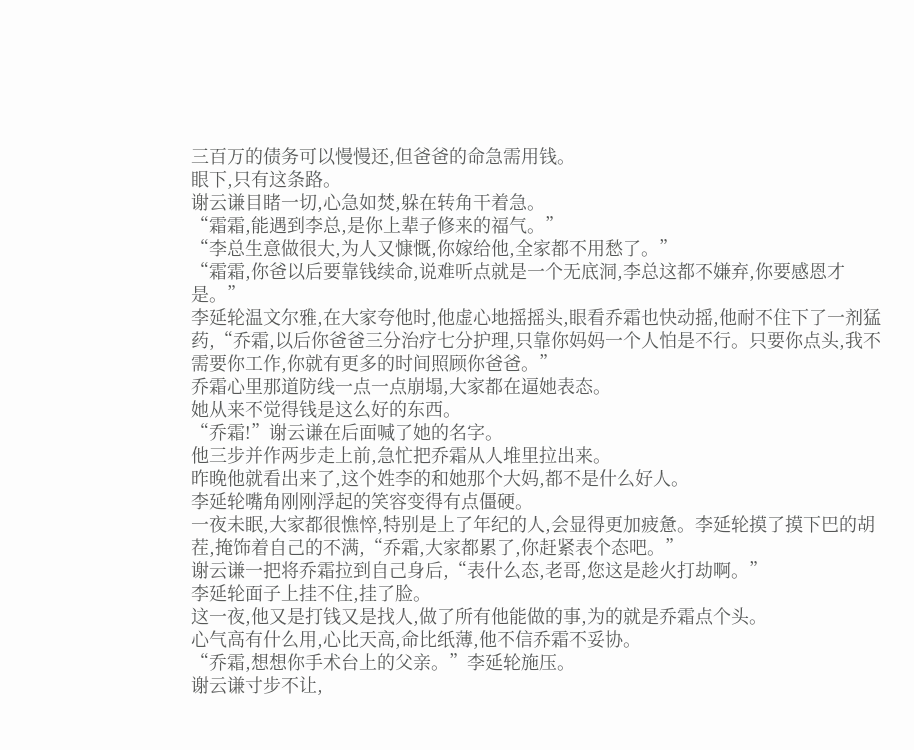三百万的债务可以慢慢还,但爸爸的命急需用钱。
眼下,只有这条路。
谢云谦目睹一切,心急如焚,躲在转角干着急。
“霜霜,能遇到李总,是你上辈子修来的福气。”
“李总生意做很大,为人又慷慨,你嫁给他,全家都不用愁了。”
“霜霜,你爸以后要靠钱续命,说难听点就是一个无底洞,李总这都不嫌弃,你要感恩才是。”
李延轮温文尔雅,在大家夸他时,他虚心地摇摇头,眼看乔霜也快动摇,他耐不住下了一剂猛药,“乔霜,以后你爸爸三分治疗七分护理,只靠你妈妈一个人怕是不行。只要你点头,我不需要你工作,你就有更多的时间照顾你爸爸。”
乔霜心里那道防线一点一点崩塌,大家都在逼她表态。
她从来不觉得钱是这么好的东西。
“乔霜!”谢云谦在后面喊了她的名字。
他三步并作两步走上前,急忙把乔霜从人堆里拉出来。
昨晚他就看出来了,这个姓李的和她那个大妈,都不是什么好人。
李延轮嘴角刚刚浮起的笑容变得有点僵硬。
一夜未眠,大家都很憔悴,特别是上了年纪的人,会显得更加疲惫。李延轮摸了摸下巴的胡茬,掩饰着自己的不满,“乔霜,大家都累了,你赶紧表个态吧。”
谢云谦一把将乔霜拉到自己身后,“表什么态,老哥,您这是趁火打劫啊。”
李延轮面子上挂不住,挂了脸。
这一夜,他又是打钱又是找人,做了所有他能做的事,为的就是乔霜点个头。
心气高有什么用,心比天高,命比纸薄,他不信乔霜不妥协。
“乔霜,想想你手术台上的父亲。”李延轮施压。
谢云谦寸步不让,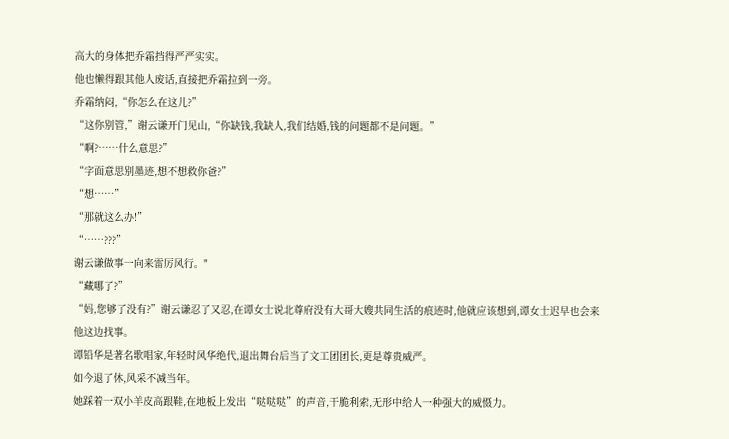高大的身体把乔霜挡得严严实实。
他也懒得跟其他人废话,直接把乔霜拉到一旁。
乔霜纳闷,“你怎么在这儿?”
“这你别管,”谢云谦开门见山,“你缺钱,我缺人,我们结婚,钱的问题都不是问题。”
“啊?……什么意思?”
“字面意思别墨迹,想不想救你爸?”
“想……”
“那就这么办!”
“……???”
谢云谦做事一向来雷厉风行。"
“藏哪了?”
“妈,您够了没有?”谢云谦忍了又忍,在谭女士说北尊府没有大哥大嫂共同生活的痕迹时,他就应该想到,谭女士迟早也会来他这边找事。
谭铅华是著名歌唱家,年轻时风华绝代,退出舞台后当了文工团团长,更是尊贵威严。
如今退了休,风采不减当年。
她踩着一双小羊皮高跟鞋,在地板上发出“哒哒哒”的声音,干脆利索,无形中给人一种强大的威慑力。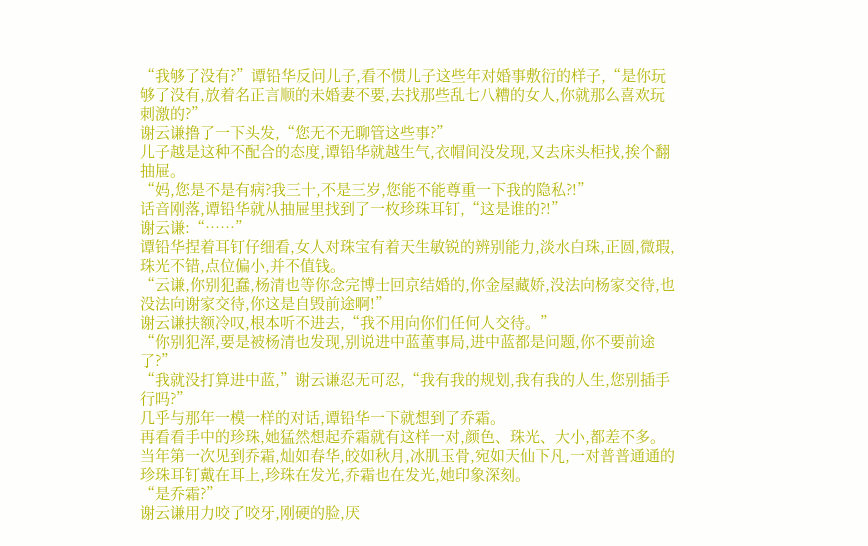“我够了没有?”谭铅华反问儿子,看不惯儿子这些年对婚事敷衍的样子,“是你玩够了没有,放着名正言顺的未婚妻不要,去找那些乱七八糟的女人,你就那么喜欢玩刺激的?”
谢云谦撸了一下头发,“您无不无聊管这些事?”
儿子越是这种不配合的态度,谭铅华就越生气,衣帽间没发现,又去床头柜找,挨个翻抽屉。
“妈,您是不是有病?我三十,不是三岁,您能不能尊重一下我的隐私?!”
话音刚落,谭铅华就从抽屉里找到了一枚珍珠耳钉,“这是谁的?!”
谢云谦:“……”
谭铅华捏着耳钉仔细看,女人对珠宝有着天生敏锐的辨别能力,淡水白珠,正圆,微瑕,珠光不错,点位偏小,并不值钱。
“云谦,你别犯蠢,杨清也等你念完博士回京结婚的,你金屋藏娇,没法向杨家交待,也没法向谢家交待,你这是自毁前途啊!”
谢云谦扶额冷叹,根本听不进去,“我不用向你们任何人交待。”
“你别犯浑,要是被杨清也发现,别说进中蓝董事局,进中蓝都是问题,你不要前途了?”
“我就没打算进中蓝,”谢云谦忍无可忍,“我有我的规划,我有我的人生,您别插手行吗?”
几乎与那年一模一样的对话,谭铅华一下就想到了乔霜。
再看看手中的珍珠,她猛然想起乔霜就有这样一对,颜色、珠光、大小,都差不多。
当年第一次见到乔霜,灿如春华,皎如秋月,冰肌玉骨,宛如天仙下凡,一对普普通通的珍珠耳钉戴在耳上,珍珠在发光,乔霜也在发光,她印象深刻。
“是乔霜?”
谢云谦用力咬了咬牙,刚硬的脸,厌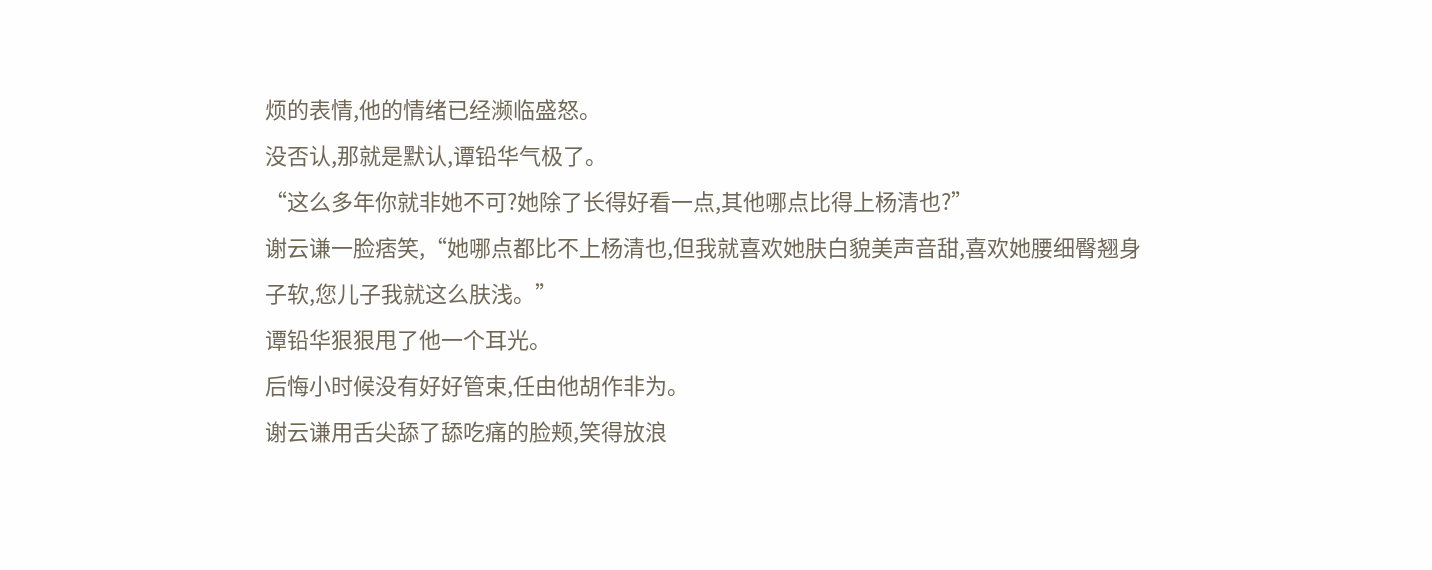烦的表情,他的情绪已经濒临盛怒。
没否认,那就是默认,谭铅华气极了。
“这么多年你就非她不可?她除了长得好看一点,其他哪点比得上杨清也?”
谢云谦一脸痞笑,“她哪点都比不上杨清也,但我就喜欢她肤白貌美声音甜,喜欢她腰细臀翘身子软,您儿子我就这么肤浅。”
谭铅华狠狠甩了他一个耳光。
后悔小时候没有好好管束,任由他胡作非为。
谢云谦用舌尖舔了舔吃痛的脸颊,笑得放浪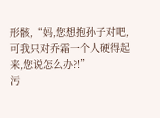形骸,“妈,您想抱孙子对吧,可我只对乔霜一个人硬得起来,您说怎么办?!”
污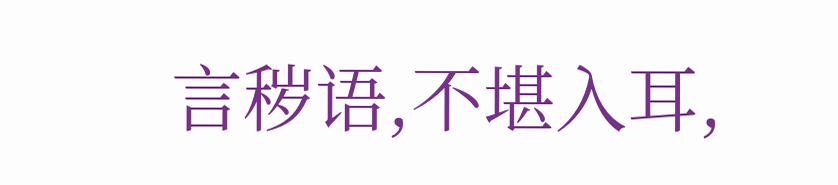言秽语,不堪入耳,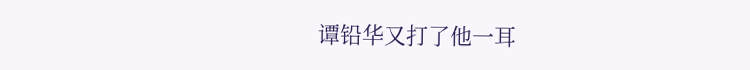谭铅华又打了他一耳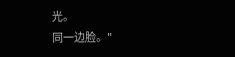光。
同一边脸。"